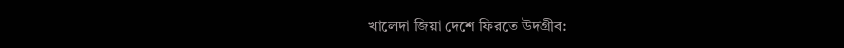খালেদা জিয়া দেশে ফিরতে উদগ্রীব: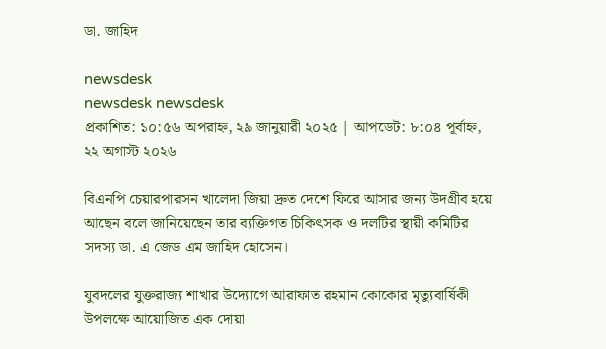ডা. জাহিদ

newsdesk
newsdesk newsdesk
প্রকাশিত: ১০:৫৬ অপরাহ্ন, ২৯ জানুয়ারী ২০২৫ | আপডেট: ৮:০৪ পূর্বাহ্ন, ২২ অগাস্ট ২০২৬

বিএনপি চেয়ারপারসন খালেদা জিয়া দ্রুত দেশে ফিরে আসার জন্য উদগ্রীব হয়ে আছেন বলে জানিয়েছেন তার ব্যক্তিগত চিকিৎসক ও দলটির স্থায়ী কমিটির সদস্য ডা. এ জেড এম জাহিদ হোসেন।

যুবদলের যুক্তরাজ্য শাখার উদ্যোগে আরাফাত রহমান কোকোর মৃত্যুবার্ষিকী উপলক্ষে আয়োজিত এক দোয়া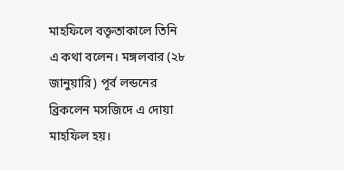মাহফিলে বক্তৃতাকালে তিনি এ কথা বলেন। মঙ্গলবার (২৮ জানুয়ারি) পূর্ব লন্ডনের ব্রিকলেন মসজিদে এ দোয়া মাহফিল হয়।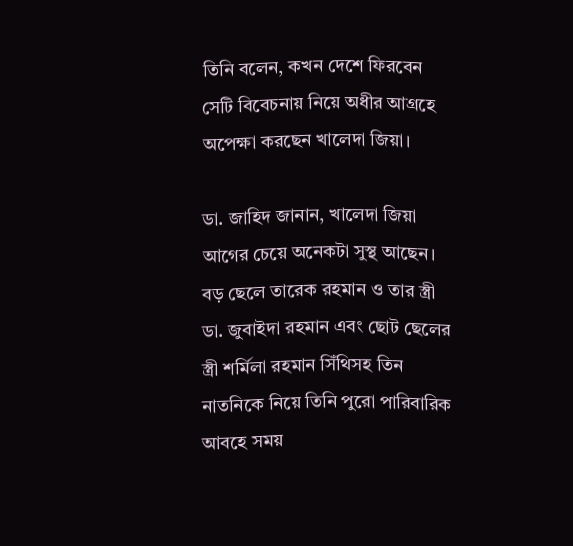তিনি বলেন, কখন দেশে ফিরবেন সেটি বিবেচনায় নিয়ে অধীর আগ্রহে অপেক্ষা করছেন খালেদা জিয়া।

ডা. জাহিদ জানান, খালেদা জিয়া আগের চেয়ে অনেকটা সুস্থ আছেন। বড় ছেলে তারেক রহমান ও তার স্ত্রী ডা. জুবাইদা রহমান এবং ছোট ছেলের স্ত্রী শর্মিলা রহমান সিঁথিসহ তিন নাতনিকে নিয়ে তিনি পুরো পারিবারিক আবহে সময়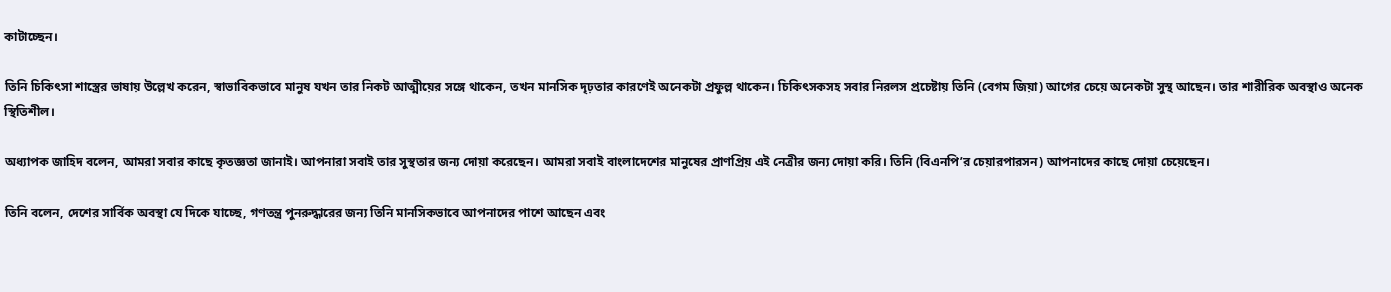কাটাচ্ছেন।

তিনি চিকিৎসা শাস্ত্রের ভাষায় উল্লেখ করেন, স্বাভাবিকভাবে মানুষ যখন তার নিকট আত্মীয়ের সঙ্গে থাকেন, তখন মানসিক দৃঢ়তার কারণেই অনেকটা প্রফুল্ল থাকেন। চিকিৎসকসহ সবার নিরলস প্রচেষ্টায় তিনি (বেগম জিয়া) আগের চেয়ে অনেকটা সুস্থ আছেন। তার শারীরিক অবস্থাও অনেক স্থিতিশীল।

অধ্যাপক জাহিদ বলেন, আমরা সবার কাছে কৃতজ্ঞতা জানাই। আপনারা সবাই তার সুস্থতার জন্য দোয়া করেছেন। আমরা সবাই বাংলাদেশের মানুষের প্রাণপ্রিয় এই নেত্রীর জন্য দোয়া করি। তিনি (বিএনপি’র চেয়ারপারসন) আপনাদের কাছে দোয়া চেয়েছেন।

তিনি বলেন, দেশের সার্বিক অবস্থা যে দিকে যাচ্ছে, গণতন্ত্র পুনরুদ্ধারের জন্য তিনি মানসিকভাবে আপনাদের পাশে আছেন এবং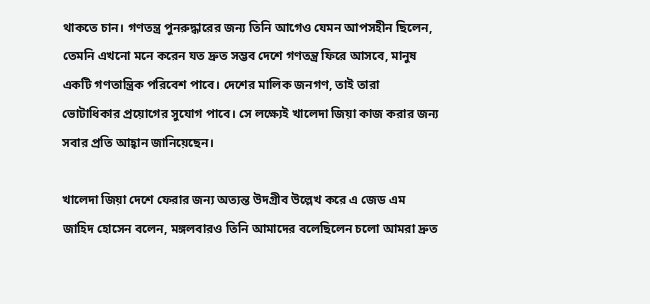থাকতে চান। গণতন্ত্র পুনরুদ্ধারের জন্য তিনি আগেও যেমন আপসহীন ছিলেন, তেমনি এখনো মনে করেন যত দ্রুত সম্ভব দেশে গণতন্ত্র ফিরে আসবে, মানুষ একটি গণতান্ত্রিক পরিবেশ পাবে। দেশের মালিক জনগণ, তাই তারা ভোটাধিকার প্রয়োগের সুযোগ পাবে। সে লক্ষ্যেই খালেদা জিয়া কাজ করার জন্য সবার প্রতি আহ্বান জানিয়েছেন।

খালেদা জিয়া দেশে ফেরার জন্য অত্যন্ত উদগ্রীব উল্লেখ করে এ জেড এম জাহিদ হোসেন বলেন, মঙ্গলবারও তিনি আমাদের বলেছিলেন চলো আমরা দ্রুত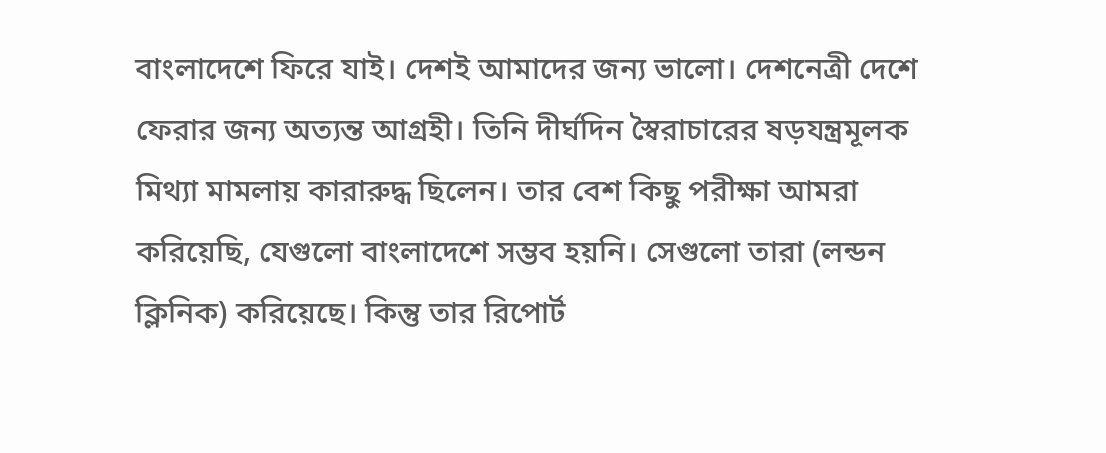বাংলাদেশে ফিরে যাই। দেশই আমাদের জন্য ভালো। দেশনেত্রী দেশে ফেরার জন্য অত্যন্ত আগ্রহী। তিনি দীর্ঘদিন স্বৈরাচারের ষড়যন্ত্রমূলক মিথ্যা মামলায় কারারুদ্ধ ছিলেন। তার বেশ কিছু পরীক্ষা আমরা করিয়েছি, যেগুলো বাংলাদেশে সম্ভব হয়নি। সেগুলো তারা (লন্ডন ক্লিনিক) করিয়েছে। কিন্তু তার রিপোর্ট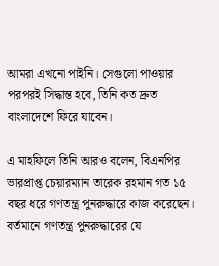আমরা এখনো পাইনি। সেগুলো পাওয়ার পরপরই সিদ্ধান্ত হবে, তিনি কত দ্রুত বাংলাদেশে ফিরে যাবেন।

এ মাহফিলে তিনি আরও বলেন, বিএনপির ভারপ্রাপ্ত চেয়ারম্যান তারেক রহমান গত ১৫ বছর ধরে গণতন্ত্র পুনরুদ্ধারে কাজ করেছেন। বর্তমানে গণতন্ত্র পুনরুদ্ধারের যে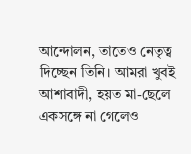আন্দোলন, তাতেও নেতৃত্ব দিচ্ছেন তিনি। আমরা খুবই আশাবাদী, হয়ত মা-ছেলে একসঙ্গে না গেলেও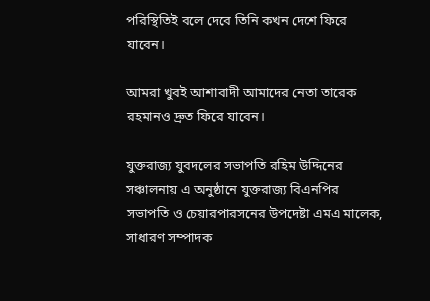পরিস্থিতিই বলে দেবে তিনি কখন দেশে ফিরে যাবেন।

আমরা খুবই আশাবাদী আমাদের নেতা তারেক রহমানও দ্রুত ফিরে যাবেন।

যুক্তরাজ্য যুবদলের সভাপতি রহিম উদ্দিনের সঞ্চালনায় এ অনুষ্ঠানে যুক্তরাজ্য বিএনপির সভাপতি ও চেয়ারপারসনের উপদেষ্টা এমএ মালেক, সাধারণ সম্পাদক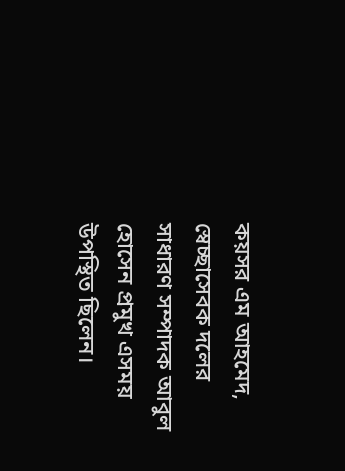কয়সর এম আহমেদ, স্বেচ্ছাসেবক দলের সাধারণ সম্পাদক আবুল হোসেন প্রমুখ এসময় উপস্থিত ছিলেন।